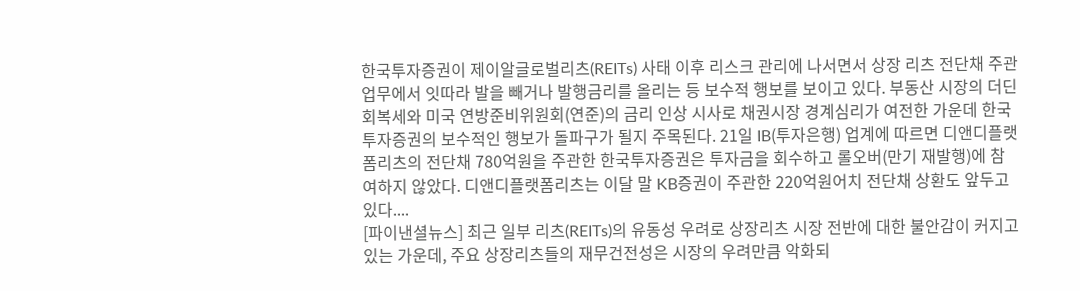한국투자증권이 제이알글로벌리츠(REITs) 사태 이후 리스크 관리에 나서면서 상장 리츠 전단채 주관 업무에서 잇따라 발을 빼거나 발행금리를 올리는 등 보수적 행보를 보이고 있다. 부동산 시장의 더딘 회복세와 미국 연방준비위원회(연준)의 금리 인상 시사로 채권시장 경계심리가 여전한 가운데 한국투자증권의 보수적인 행보가 돌파구가 될지 주목된다. 21일 IB(투자은행) 업계에 따르면 디앤디플랫폼리츠의 전단채 780억원을 주관한 한국투자증권은 투자금을 회수하고 롤오버(만기 재발행)에 참여하지 않았다. 디앤디플랫폼리츠는 이달 말 KB증권이 주관한 220억원어치 전단채 상환도 앞두고 있다....
[파이낸셜뉴스] 최근 일부 리츠(REITs)의 유동성 우려로 상장리츠 시장 전반에 대한 불안감이 커지고 있는 가운데, 주요 상장리츠들의 재무건전성은 시장의 우려만큼 악화되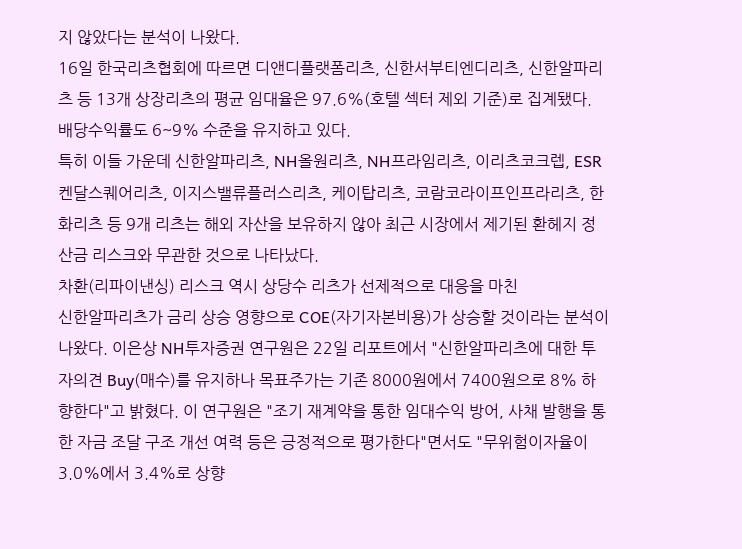지 않았다는 분석이 나왔다.
16일 한국리츠협회에 따르면 디앤디플랫폼리츠, 신한서부티엔디리츠, 신한알파리츠 등 13개 상장리츠의 평균 임대율은 97.6%(호텔 섹터 제외 기준)로 집계됐다. 배당수익률도 6~9% 수준을 유지하고 있다.
특히 이들 가운데 신한알파리츠, NH올원리츠, NH프라임리츠, 이리츠코크렙, ESR켄달스퀘어리츠, 이지스밸류플러스리츠, 케이탑리츠, 코람코라이프인프라리츠, 한화리츠 등 9개 리츠는 해외 자산을 보유하지 않아 최근 시장에서 제기된 환헤지 정산금 리스크와 무관한 것으로 나타났다.
차환(리파이낸싱) 리스크 역시 상당수 리츠가 선제적으로 대응을 마친
신한알파리츠가 금리 상승 영향으로 COE(자기자본비용)가 상승할 것이라는 분석이 나왔다. 이은상 NH투자증권 연구원은 22일 리포트에서 "신한알파리츠에 대한 투자의견 Buy(매수)를 유지하나 목표주가는 기존 8000원에서 7400원으로 8% 하향한다"고 밝혔다. 이 연구원은 "조기 재계약을 통한 임대수익 방어, 사채 발행을 통한 자금 조달 구조 개선 여력 등은 긍정적으로 평가한다"면서도 "무위험이자율이 3.0%에서 3.4%로 상향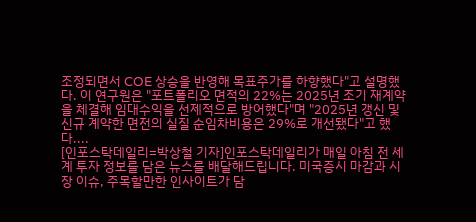조정되면서 COE 상승을 반영해 목표주가를 하향했다"고 설명했다. 이 연구원은 "포트폴리오 면적의 22%는 2025년 조기 재계약을 체결해 임대수익을 선제적으로 방어했다"며 "2025년 갱신 및 신규 계약한 면전의 실질 순임차비용은 29%로 개선됐다"고 했다....
[인포스탁데일리=박상철 기자]인포스탁데일리가 매일 아침 전 세계 투자 정보를 담은 뉴스를 배달해드립니다. 미국증시 마감과 시장 이슈, 주목할만한 인사이트가 담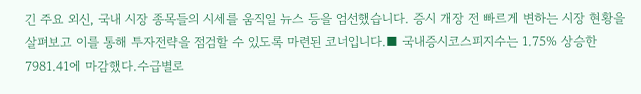긴 주요 외신, 국내 시장 종목들의 시세를 움직일 뉴스 등을 엄선했습니다. 증시 개장 전 빠르게 변하는 시장 현황을 살펴보고 이를 통해 투자전략을 점검할 수 있도록 마련된 코너입니다.■ 국내증시코스피지수는 1.75% 상승한 7981.41에 마감했다.수급별로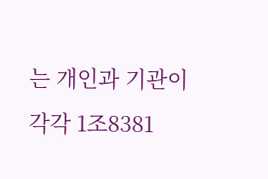는 개인과 기관이 각각 1조8381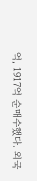억, 1917억 순매수했다. 외국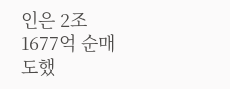인은 2조1677억 순매도했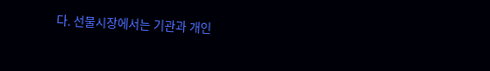다. 선물시장에서는 기관과 개인